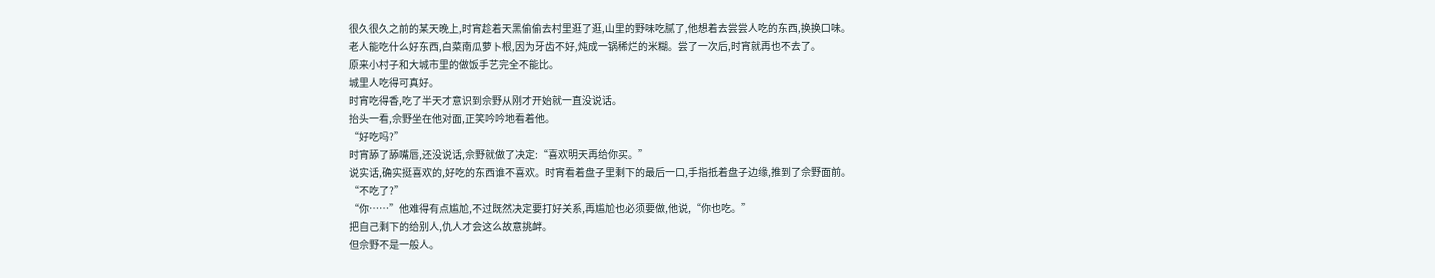很久很久之前的某天晚上,时宵趁着天黑偷偷去村里逛了逛,山里的野味吃腻了,他想着去尝尝人吃的东西,换换口味。
老人能吃什么好东西,白菜南瓜萝卜根,因为牙齿不好,炖成一锅稀烂的米糊。尝了一次后,时宵就再也不去了。
原来小村子和大城市里的做饭手艺完全不能比。
城里人吃得可真好。
时宵吃得香,吃了半天才意识到佘野从刚才开始就一直没说话。
抬头一看,佘野坐在他对面,正笑吟吟地看着他。
“好吃吗?”
时宵舔了舔嘴唇,还没说话,佘野就做了决定:“喜欢明天再给你买。”
说实话,确实挺喜欢的,好吃的东西谁不喜欢。时宵看着盘子里剩下的最后一口,手指抵着盘子边缘,推到了佘野面前。
“不吃了?”
“你……”他难得有点尴尬,不过既然决定要打好关系,再尴尬也必须要做,他说,“你也吃。”
把自己剩下的给别人,仇人才会这么故意挑衅。
但佘野不是一般人。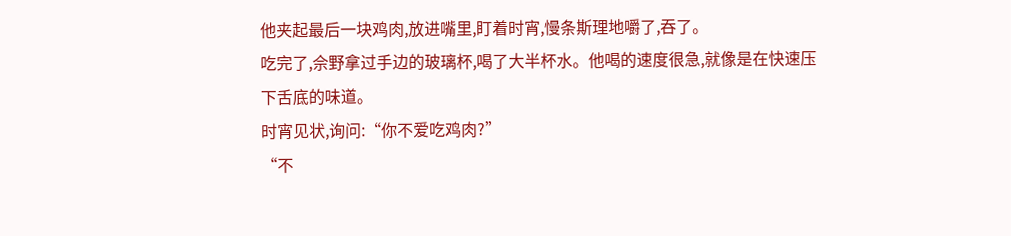他夹起最后一块鸡肉,放进嘴里,盯着时宵,慢条斯理地嚼了,吞了。
吃完了,佘野拿过手边的玻璃杯,喝了大半杯水。他喝的速度很急,就像是在快速压下舌底的味道。
时宵见状,询问:“你不爱吃鸡肉?”
“不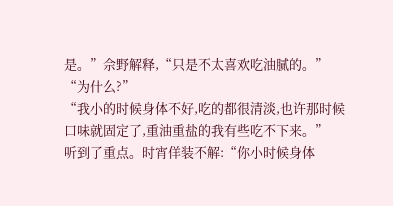是。”佘野解释,“只是不太喜欢吃油腻的。”
“为什么?”
“我小的时候身体不好,吃的都很清淡,也许那时候口味就固定了,重油重盐的我有些吃不下来。”
听到了重点。时宵佯装不解:“你小时候身体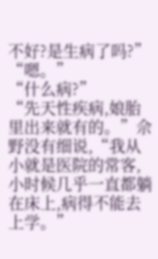不好?是生病了吗?”
“嗯。”
“什么病?”
“先天性疾病,娘胎里出来就有的。”佘野没有细说,“我从小就是医院的常客,小时候几乎一直都躺在床上,病得不能去上学。”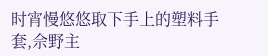时宵慢悠悠取下手上的塑料手套,佘野主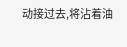动接过去,将沾着油